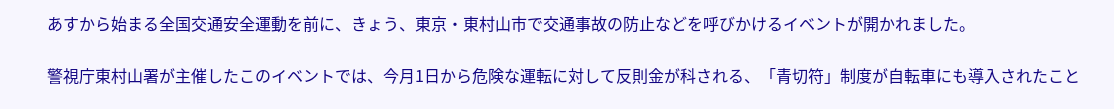あすから始まる全国交通安全運動を前に、きょう、東京・東村山市で交通事故の防止などを呼びかけるイベントが開かれました。

警視庁東村山署が主催したこのイベントでは、今月1日から危険な運転に対して反則金が科される、「青切符」制度が自転車にも導入されたこと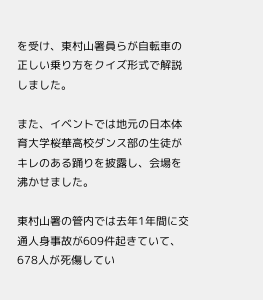を受け、東村山署員らが自転車の正しい乗り方をクイズ形式で解説しました。

また、イベントでは地元の日本体育大学桜華高校ダンス部の生徒がキレのある踊りを披露し、会場を沸かせました。

東村山署の管内では去年1年間に交通人身事故が609件起きていて、678人が死傷してい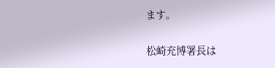ます。

松崎充博署長は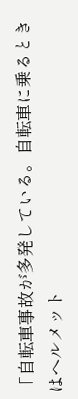「自転車事故が多発している。自転車に乗るときはヘルメット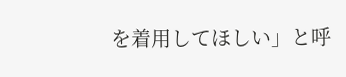を着用してほしい」と呼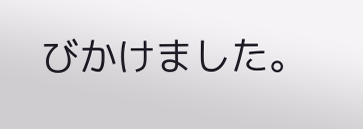びかけました。